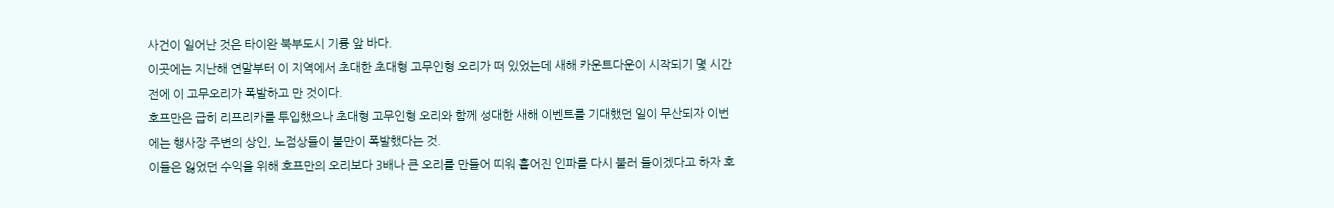사건이 일어난 것은 타이완 북부도시 기륭 앞 바다.
이곳에는 지난해 연말부터 이 지역에서 초대한 초대형 고무인형 오리가 떠 있었는데 새해 카운트다운이 시작되기 몇 시간 전에 이 고무오리가 폭발하고 만 것이다.
호프만은 급히 리프리카를 투입했으나 초대형 고무인형 오리와 함께 성대한 새해 이벤트를 기대했던 일이 무산되자 이번에는 행사장 주변의 상인, 노점상들이 불만이 폭발했다는 것.
이들은 잃었던 수익을 위해 호프만의 오리보다 3배나 큰 오리를 만들어 띠워 흩어진 인파를 다시 불러 들이겠다고 하자 호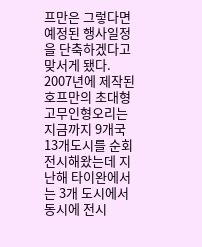프만은 그렇다면 예정된 행사일정을 단축하겠다고 맞서게 됐다.
2007년에 제작된 호프만의 초대형 고무인형오리는 지금까지 9개국 13개도시를 순회전시해왔는데 지난해 타이완에서는 3개 도시에서 동시에 전시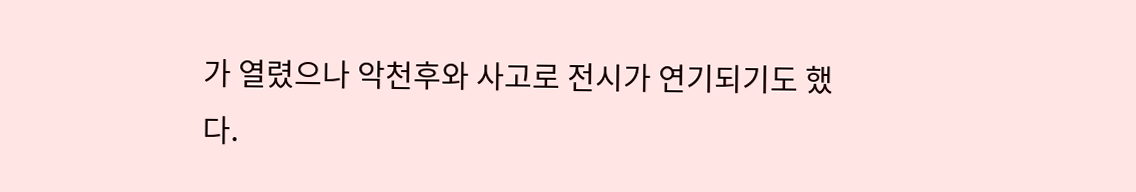가 열렸으나 악천후와 사고로 전시가 연기되기도 했다.